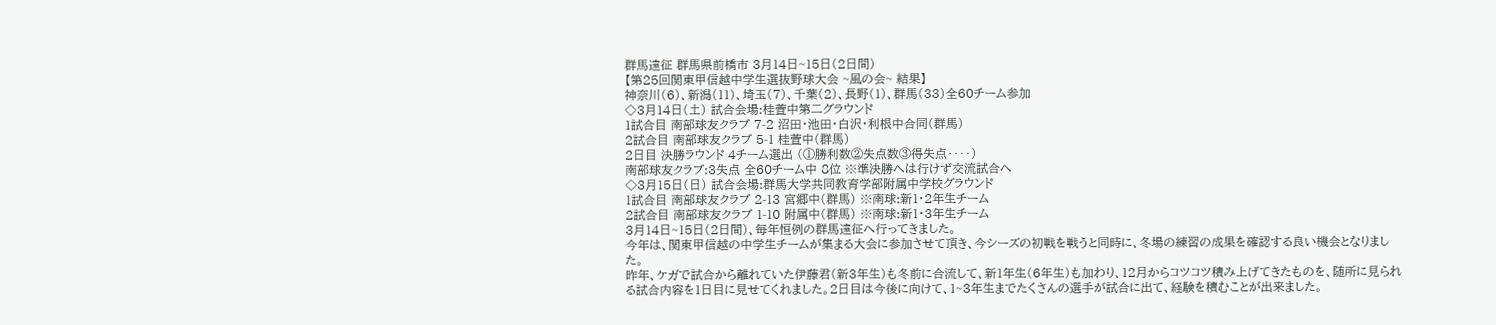群馬遠征 群馬県前橋市 3月14日~15日(2日間)
【第25回関東甲信越中学生選抜野球大会 ~風の会~ 結果】
神奈川(6)、新潟(11)、埼玉(7)、千葉(2)、長野(1)、群馬(33)全60チーム参加
◇3月14日(土) 試合会場:桂萱中第二グラウンド
1試合目 南部球友クラブ 7-2 沼田・池田・白沢・利根中合同(群馬)
2試合目 南部球友クラブ 5-1 桂萱中(群馬)
2日目 決勝ラウンド 4チーム選出 (①勝利数②失点数③得失点‥‥)
南部球友クラブ:3失点 全60チーム中 8位 ※準決勝へは行けず交流試合へ
◇3月15日(日) 試合会場:群馬大学共同教育学部附属中学校グラウンド
1試合目 南部球友クラブ 2-13 宮郷中(群馬) ※南球:新1・2年生チーム
2試合目 南部球友クラブ 1-10 附属中(群馬) ※南球:新1・3年生チーム
3月14日~15日(2日間)、毎年恒例の群馬遠征へ行ってきました。
今年は、関東甲信越の中学生チームが集まる大会に参加させて頂き、今シーズの初戦を戦うと同時に、冬場の練習の成果を確認する良い機会となりました。
昨年、ケガで試合から離れていた伊藤君(新3年生)も冬前に合流して、新1年生(6年生)も加わり、12月からコツコツ積み上げてきたものを、随所に見られる試合内容を1日目に見せてくれました。2日目は今後に向けて、1~3年生までたくさんの選手が試合に出て、経験を積むことが出来ました。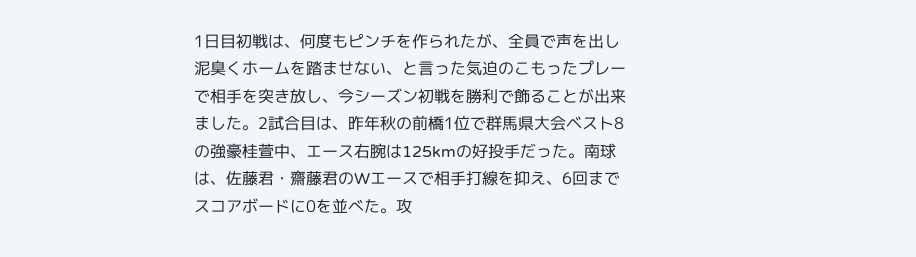1日目初戦は、何度もピンチを作られたが、全員で声を出し泥臭くホームを踏ませない、と言った気迫のこもったプレーで相手を突き放し、今シーズン初戦を勝利で飾ることが出来ました。2試合目は、昨年秋の前橋1位で群馬県大会ベスト8の強豪桂萱中、エース右腕は125kmの好投手だった。南球は、佐藤君・齋藤君のWエースで相手打線を抑え、6回までスコアボードに0を並べた。攻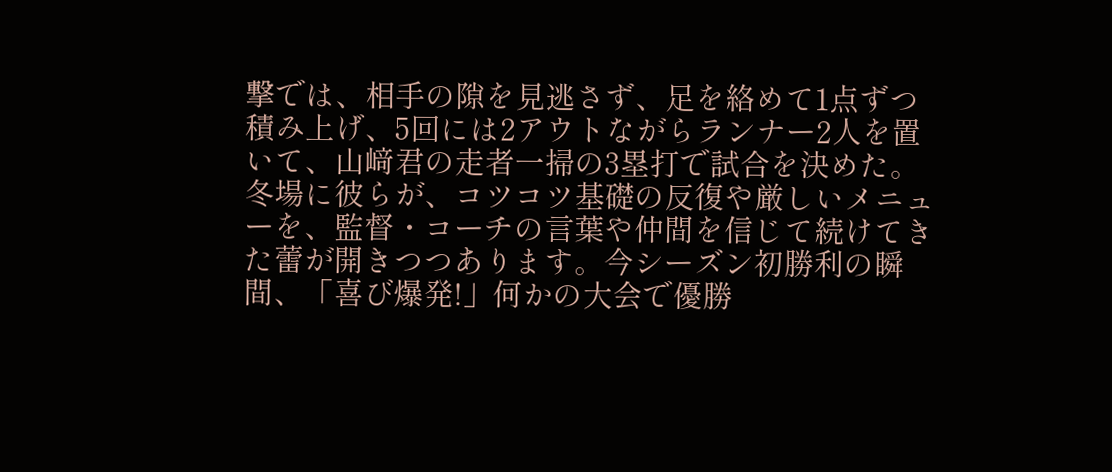撃では、相手の隙を見逃さず、足を絡めて1点ずつ積み上げ、5回には2アウトながらランナー2人を置いて、山﨑君の走者一掃の3塁打で試合を決めた。
冬場に彼らが、コツコツ基礎の反復や厳しいメニューを、監督・コーチの言葉や仲間を信じて続けてきた蕾が開きつつあります。今シーズン初勝利の瞬間、「喜び爆発!」何かの大会で優勝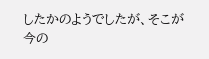したかのようでしたが、そこが今の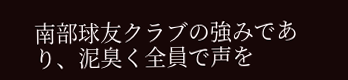南部球友クラブの強みであり、泥臭く全員で声を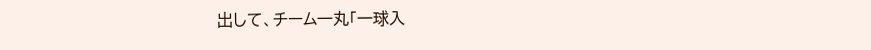出して、チーム一丸「一球入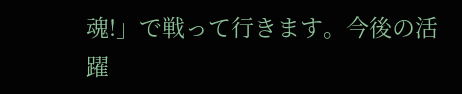魂!」で戦って行きます。今後の活躍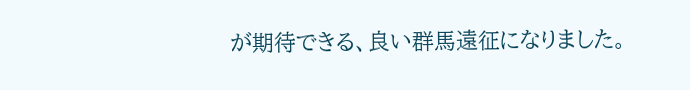が期待できる、良い群馬遠征になりました。